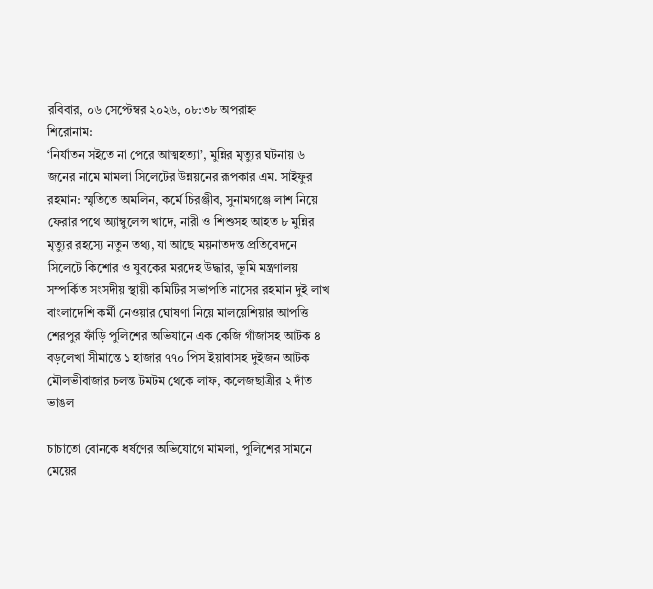রবিবার, ০৬ সেপ্টেম্বর ২০২৬, ০৮:৩৮ অপরাহ্ন
শিরোনাম:
‘নির্যাতন সইতে না পেরে আত্মহত্যা’, মুন্নির মৃত্যুর ঘটনায় ৬ জনের নামে মামলা সিলেটের উন্নয়নের রূপকার এম. সাইফুর রহমান: স্মৃতিতে অমলিন, কর্মে চিরঞ্জীব, সুনামগঞ্জে লাশ নিয়ে ফেরার পথে অ্যাম্বুলেন্স খাদে, নারী ও শিশুসহ আহত ৮ মুন্নির মৃত্যুর রহস্যে নতুন তথ্য, যা আছে ময়নাতদন্ত প্রতিবেদনে সিলেটে কিশোর ও যুবকের মরদেহ উদ্ধার, ভূমি মন্ত্রণালয় সম্পর্কিত সংসদীয় স্থায়ী কমিটির সভাপতি নাসের রহমান দুই লাখ বাংলাদেশি কর্মী নেওয়ার ঘোষণা নিয়ে মালয়েশিয়ার আপত্তি শেরপুর ফাঁড়ি পুলিশের অভিযানে এক কেজি গাঁজাসহ আটক ৪ বড়লেখা সীমান্তে ১ হাজার ৭৭০ পিস ইয়াবাসহ দুইজন আটক মৌলভীবাজার চলন্ত টমটম থেকে লাফ, কলেজছাত্রীর ২ দাঁত ভাঙল

চাচাতো বোনকে ধর্ষণের অভিযোগে মামলা, পুলিশের সামনে মেয়ের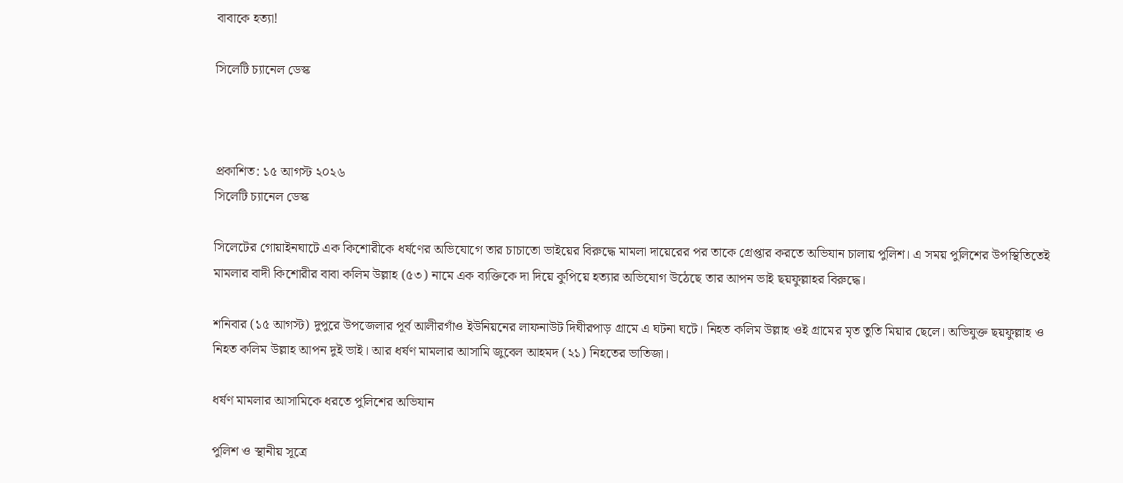বাবাকে হত্যা!

সিলেটি চ্যানেল ডেস্ক



প্রকাশিত: ১৫ আগস্ট ২০২৬
সিলেটি চ্যানেল ডেস্ক

সিলেটের গোয়াইনঘাটে এক কিশোরীকে ধর্ষণের অভিযোগে তার চাচাতো ভাইয়ের বিরুদ্ধে মামলা দায়েরের পর তাকে গ্রেপ্তার করতে অভিযান চালায় পুলিশ। এ সময় পুলিশের উপস্থিতিতেই মামলার বাদী কিশোরীর বাবা কলিম উল্লাহ (৫৩) নামে এক ব্যক্তিকে দা দিয়ে কুপিয়ে হত্যার অভিযোগ উঠেছে তার আপন ভাই ছয়ফুল্লাহর বিরুদ্ধে।

শনিবার (১৫ আগস্ট) দুপুরে উপজেলার পূর্ব আলীরগাঁও ইউনিয়নের লাফনাউট দিঘীরপাড় গ্রামে এ ঘটনা ঘটে। নিহত কলিম উল্লাহ ওই গ্রামের মৃত তুতি মিয়ার ছেলে। অভিযুক্ত ছয়ফুল্লাহ ও নিহত কলিম উল্লাহ আপন দুই ভাই। আর ধর্ষণ মামলার আসামি জুবেল আহমদ (২১) নিহতের ভাতিজা।

ধর্ষণ মামলার আসামিকে ধরতে পুলিশের অভিযান

পুলিশ ও স্থানীয় সূত্রে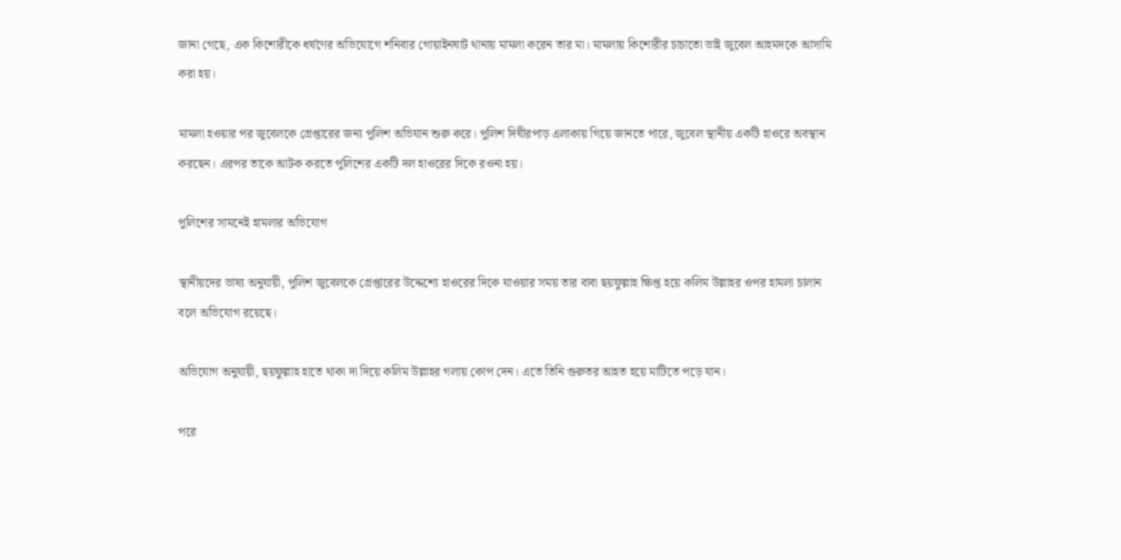জানা গেছে, এক কিশোরীকে ধর্ষণের অভিযোগে শনিবার গোয়াইনঘাট থানায় মামলা করেন তার মা। মামলায় কিশোরীর চাচাতো ভাই জুবেল আহমদকে আসামি করা হয়।

মামলা হওয়ার পর জুবেলকে গ্রেপ্তারের জন্য পুলিশ অভিযান শুরু করে। পুলিশ দিঘীরপাড় এলাকায় গিয়ে জানতে পারে, জুবেল স্থানীয় একটি হাওরে অবস্থান করছেন। এরপর তাকে আটক করতে পুলিশের একটি দল হাওরের দিকে রওনা হয়।

পুলিশের সামনেই হামলার অভিযোগ

স্থানীয়দের ভাষ্য অনুযায়ী, পুলিশ জুবেলকে গ্রেপ্তারের উদ্দেশ্যে হাওরের দিকে যাওয়ার সময় তার বাবা ছয়ফুল্লাহ ক্ষিপ্ত হয়ে কলিম উল্লাহর ওপর হামলা চালান বলে অভিযোগ রয়েছে।

অভিযোগ অনুযায়ী, ছয়ফুল্লাহ হাতে থাকা দা দিয়ে কলিম উল্লাহর গলায় কোপ দেন। এতে তিনি গুরুতর আহত হয়ে মাটিতে পড়ে যান।

পরে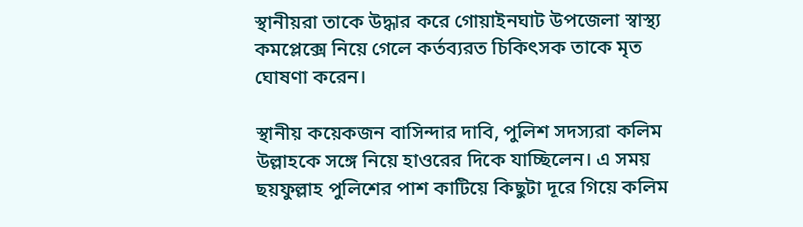স্থানীয়রা তাকে উদ্ধার করে গোয়াইনঘাট উপজেলা স্বাস্থ্য কমপ্লেক্সে নিয়ে গেলে কর্তব্যরত চিকিৎসক তাকে মৃত ঘোষণা করেন।

স্থানীয় কয়েকজন বাসিন্দার দাবি, পুলিশ সদস্যরা কলিম উল্লাহকে সঙ্গে নিয়ে হাওরের দিকে যাচ্ছিলেন। এ সময় ছয়ফুল্লাহ পুলিশের পাশ কাটিয়ে কিছুটা দূরে গিয়ে কলিম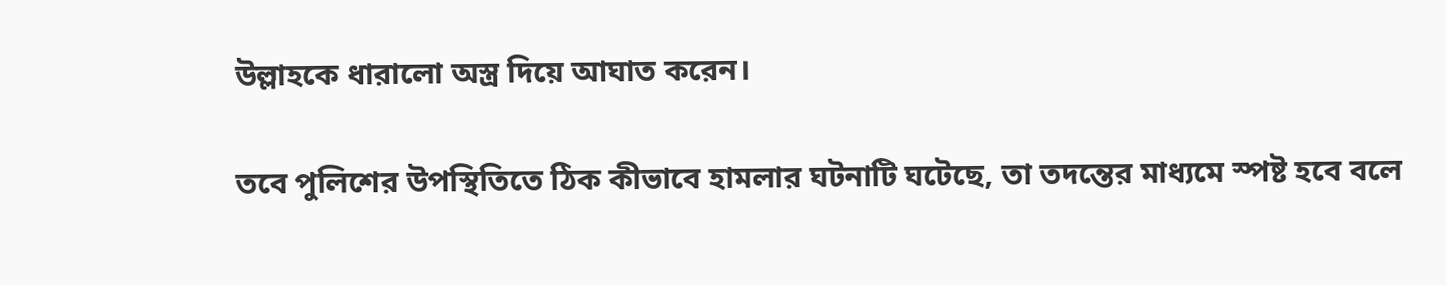উল্লাহকে ধারালো অস্ত্র দিয়ে আঘাত করেন।

তবে পুলিশের উপস্থিতিতে ঠিক কীভাবে হামলার ঘটনাটি ঘটেছে, তা তদন্তের মাধ্যমে স্পষ্ট হবে বলে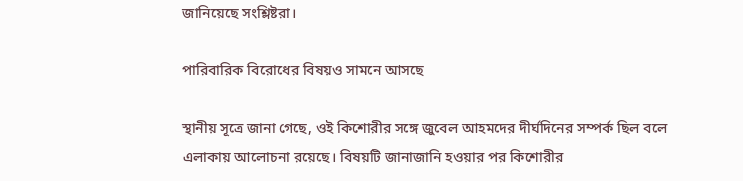জানিয়েছে সংশ্লিষ্টরা।

পারিবারিক বিরোধের বিষয়ও সামনে আসছে

স্থানীয় সূত্রে জানা গেছে, ওই কিশোরীর সঙ্গে জুবেল আহমদের দীর্ঘদিনের সম্পর্ক ছিল বলে এলাকায় আলোচনা রয়েছে। বিষয়টি জানাজানি হওয়ার পর কিশোরীর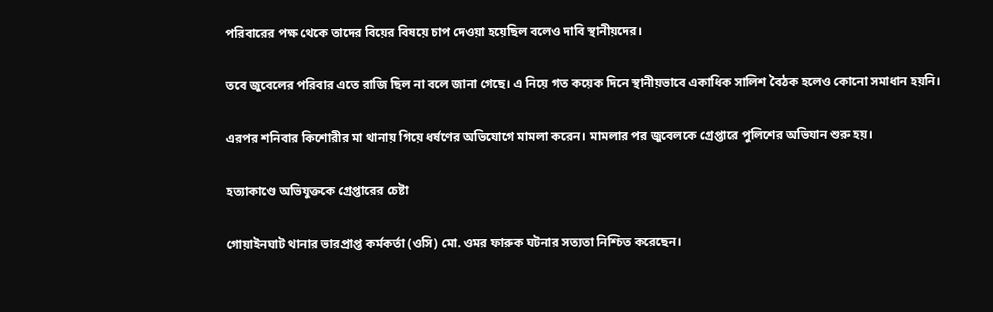পরিবারের পক্ষ থেকে তাদের বিয়ের বিষয়ে চাপ দেওয়া হয়েছিল বলেও দাবি স্থানীয়দের।

তবে জুবেলের পরিবার এতে রাজি ছিল না বলে জানা গেছে। এ নিয়ে গত কয়েক দিনে স্থানীয়ভাবে একাধিক সালিশ বৈঠক হলেও কোনো সমাধান হয়নি।

এরপর শনিবার কিশোরীর মা থানায় গিয়ে ধর্ষণের অভিযোগে মামলা করেন। মামলার পর জুবেলকে গ্রেপ্তারে পুলিশের অভিযান শুরু হয়।

হত্যাকাণ্ডে অভিযুক্তকে গ্রেপ্তারের চেষ্টা

গোয়াইনঘাট থানার ভারপ্রাপ্ত কর্মকর্তা (ওসি) মো. ওমর ফারুক ঘটনার সত্যতা নিশ্চিত করেছেন।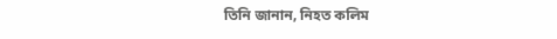তিনি জানান, নিহত কলিম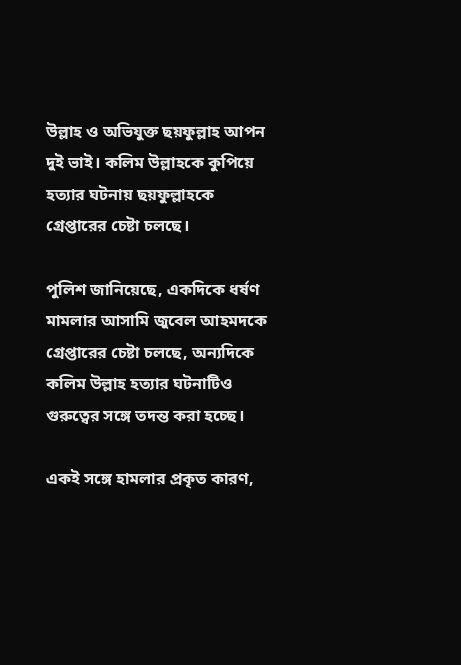উল্লাহ ও অভিযুক্ত ছয়ফুল্লাহ আপন দুই ভাই। কলিম উল্লাহকে কুপিয়ে হত্যার ঘটনায় ছয়ফুল্লাহকে গ্রেপ্তারের চেষ্টা চলছে।

পুলিশ জানিয়েছে, একদিকে ধর্ষণ মামলার আসামি জুবেল আহমদকে গ্রেপ্তারের চেষ্টা চলছে, অন্যদিকে কলিম উল্লাহ হত্যার ঘটনাটিও গুরুত্বের সঙ্গে তদন্ত করা হচ্ছে।

একই সঙ্গে হামলার প্রকৃত কারণ,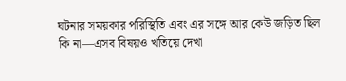ঘটনার সময়কার পরিস্থিতি এবং এর সঙ্গে আর কেউ জড়িত ছিল কি না—এসব বিষয়ও খতিয়ে দেখা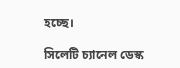হচ্ছে।

সিলেটি চ্যানেল ডেস্ক